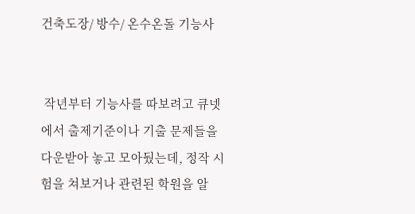건축도장/ 방수/ 온수온돌 기능사


 작년부터 기능사를 따보려고 큐넷에서 출제기준이나 기출 문제들을 다운받아 놓고 모아뒀는데, 정작 시험을 쳐보거나 관련된 학원을 알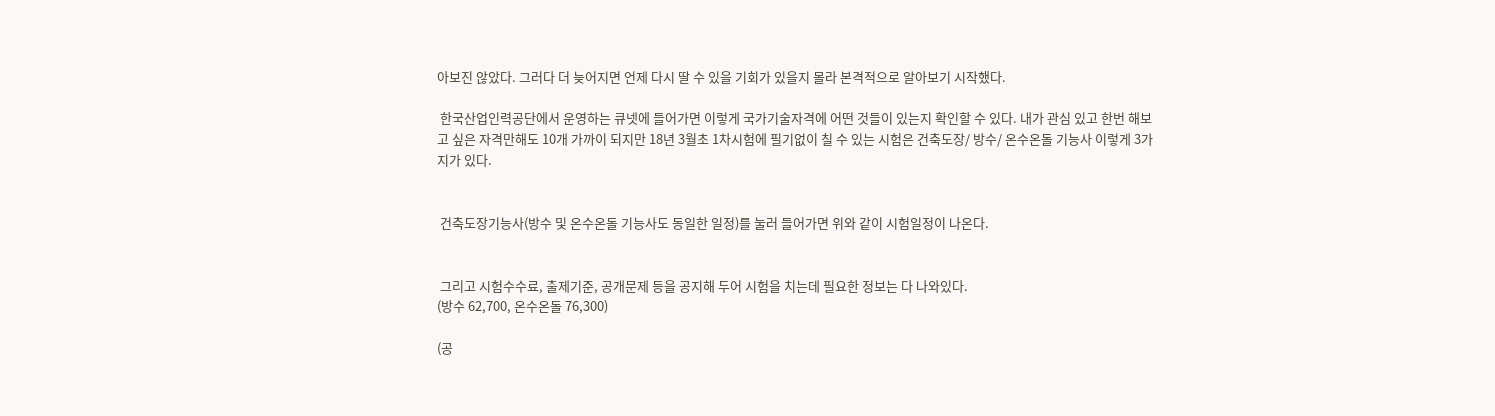아보진 않았다. 그러다 더 늦어지면 언제 다시 딸 수 있을 기회가 있을지 몰라 본격적으로 알아보기 시작했다.

 한국산업인력공단에서 운영하는 큐넷에 들어가면 이렇게 국가기술자격에 어떤 것들이 있는지 확인할 수 있다. 내가 관심 있고 한번 해보고 싶은 자격만해도 10개 가까이 되지만 18년 3월초 1차시험에 필기없이 칠 수 있는 시험은 건축도장/ 방수/ 온수온돌 기능사 이렇게 3가지가 있다.


 건축도장기능사(방수 및 온수온돌 기능사도 동일한 일정)를 눌러 들어가면 위와 같이 시험일정이 나온다.


 그리고 시험수수료, 출제기준, 공개문제 등을 공지해 두어 시험을 치는데 필요한 정보는 다 나와있다.
(방수 62,700, 온수온돌 76,300)

(공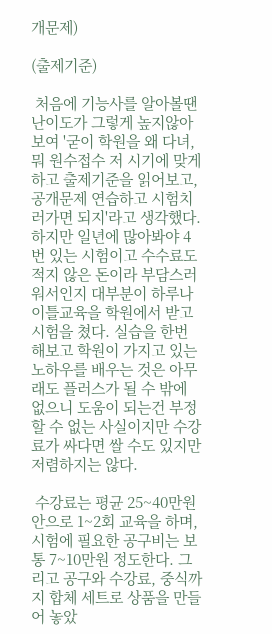개문제)

(출제기준)

 처음에 기능사를 알아볼땐 난이도가 그렇게 높지않아 보여 '굳이 학원을 왜 다녀, 뭐 원수접수 저 시기에 맞게 하고 출제기준을 읽어보고, 공개문제 연습하고 시험치러가면 되지'라고 생각했다. 하지만 일년에 많아봐야 4번 있는 시험이고 수수료도 적지 않은 돈이라 부담스러워서인지 대부분이 하루나 이틀교육을 학원에서 받고 시험을 쳤다. 실습을 한번 해보고 학원이 가지고 있는 노하우를 배우는 것은 아무래도 플러스가 될 수 밖에 없으니 도움이 되는건 부정할 수 없는 사실이지만 수강료가 싸다면 쌀 수도 있지만 저렴하지는 않다.

 수강료는 평균 25~40만원 안으로 1~2회 교육을 하며, 시험에 필요한 공구비는 보통 7~10만원 정도한다. 그리고 공구와 수강료, 중식까지 합체 세트로 상품을 만들어 놓았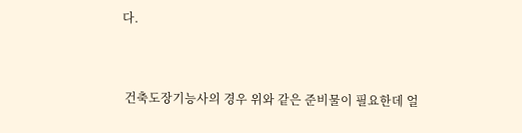다.


 건축도장기능사의 경우 위와 같은 준비물이 필요한데 얼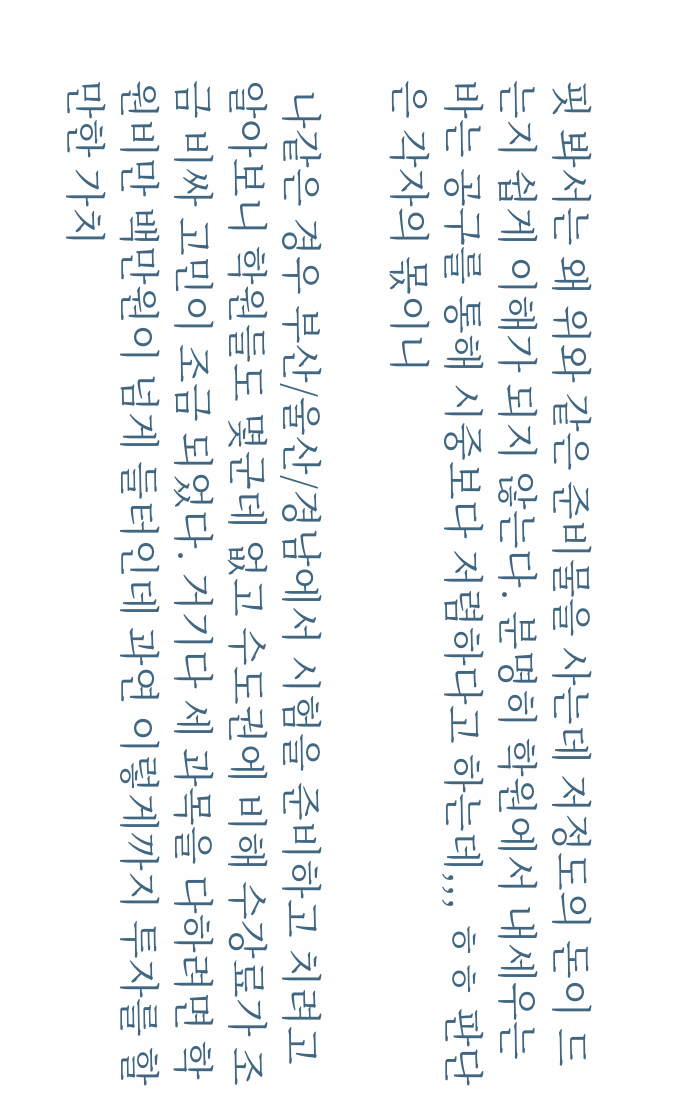핏 봐서는 왜 위와 같은 준비물을 사는데 저정도의 돈이 드는지 쉽게 이해가 되지 않는다. 분명히 학원에서 내세우는 바는 공구를 통해 시중보다 저렴하다고 하는데,,, ㅎㅎ 판단은 각자의 몫이니

 나같은 경우 부산/울산/경남에서 시험을 준비하고 치려고 알아보니 학원들도 몇군데 없고 수도권에 비해 수강료가 조금 비싸 고민이 조금 되었다. 거기다 세 과목을 다하려면 학원비만 백만원이 넘게 들터인데 과연 이렇게까지 투자를 할 만한 가치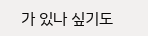가 있나 싶기도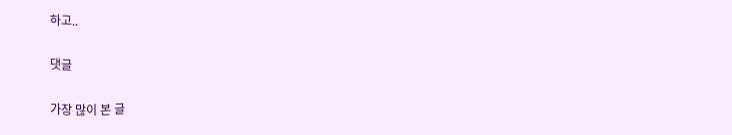하고..

댓글

가장 많이 본 글